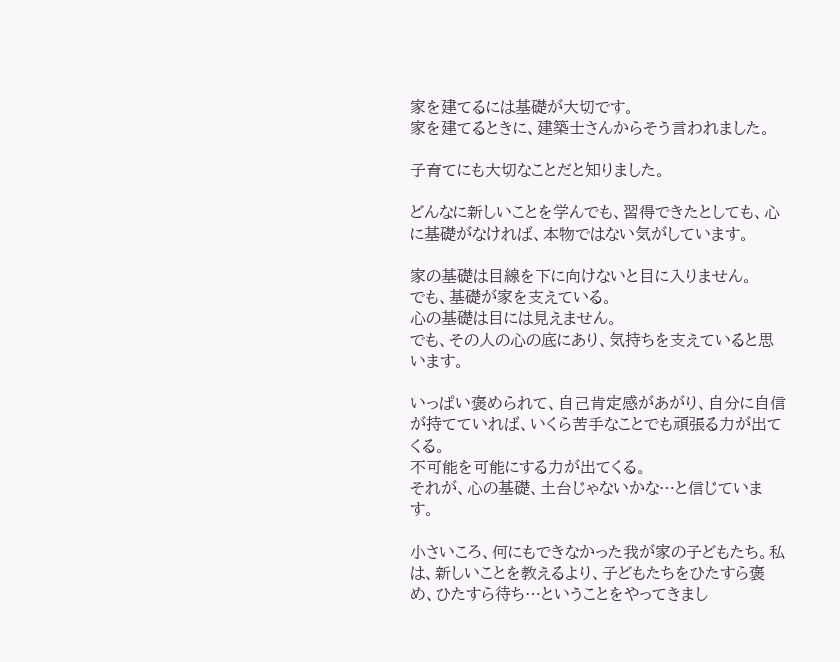家を建てるには基礎が大切です。
家を建てるときに、建築士さんからそう言われました。

子育てにも大切なことだと知りました。

どんなに新しいことを学んでも、習得できたとしても、心に基礎がなければ、本物ではない気がしています。

家の基礎は目線を下に向けないと目に入りません。
でも、基礎が家を支えている。
心の基礎は目には見えません。
でも、その人の心の底にあり、気持ちを支えていると思います。

いっぱい褒められて、自己肯定感があがり、自分に自信が持てていれば、いくら苦手なことでも頑張る力が出てくる。
不可能を可能にする力が出てくる。
それが、心の基礎、土台じゃないかな…と信じています。

小さいころ、何にもできなかった我が家の子どもたち。私は、新しいことを教えるより、子どもたちをひたすら褒め、ひたすら待ち…ということをやってきまし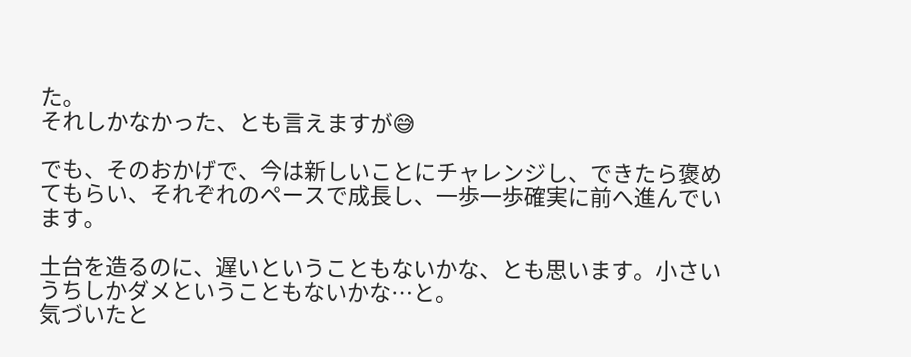た。
それしかなかった、とも言えますが😅

でも、そのおかげで、今は新しいことにチャレンジし、できたら褒めてもらい、それぞれのペースで成長し、一歩一歩確実に前へ進んでいます。

土台を造るのに、遅いということもないかな、とも思います。小さいうちしかダメということもないかな…と。
気づいたと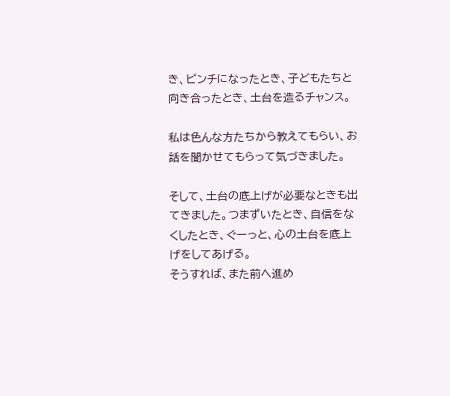き、ピンチになったとき、子どもたちと向き合ったとき、土台を造るチャンス。

私は色んな方たちから教えてもらい、お話を聞かせてもらって気づきました。

そして、土台の底上げが必要なときも出てきました。つまずいたとき、自信をなくしたとき、ぐーっと、心の土台を底上げをしてあげる。
そうすれば、また前へ進め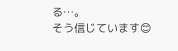る…。
そう信じています😊